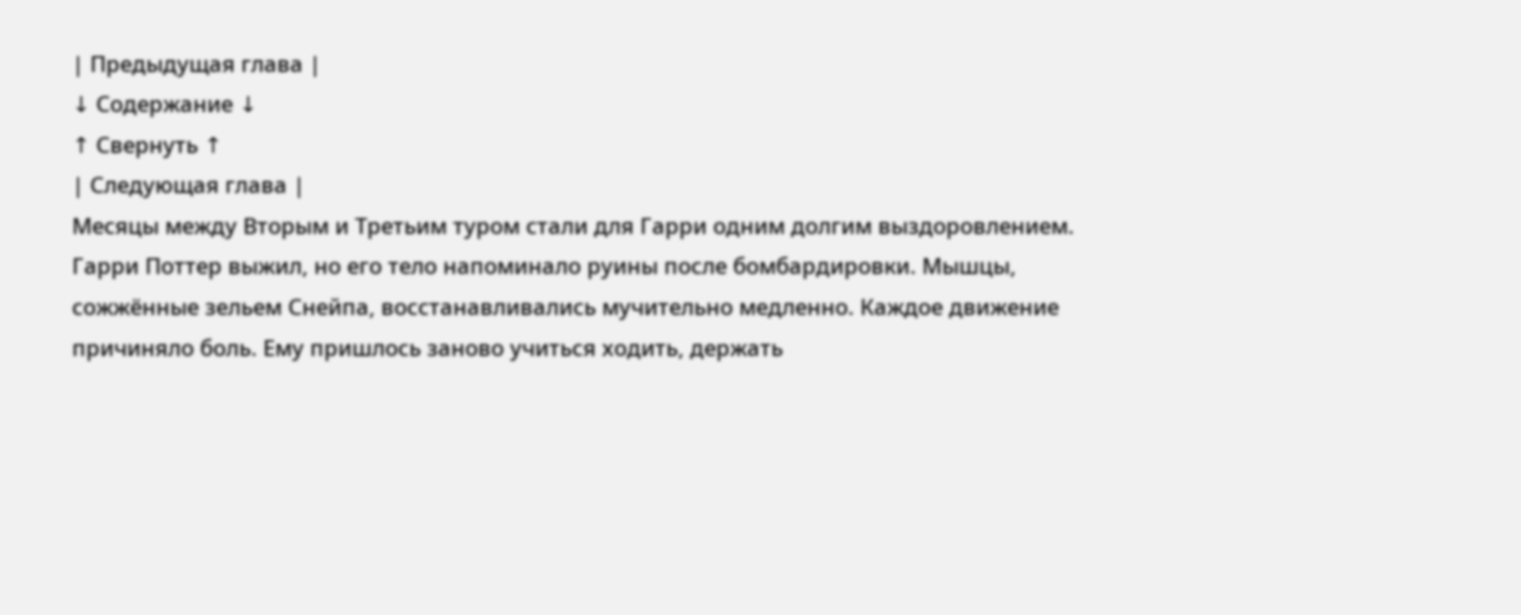| Предыдущая глава |
↓ Содержание ↓
↑ Свернуть ↑
| Следующая глава |
Месяцы между Вторым и Третьим туром стали для Гарри одним долгим выздоровлением. Гарри Поттер выжил, но его тело напоминало руины после бомбардировки. Мышцы, сожжённые зельем Снейпа, восстанавливались мучительно медленно. Каждое движение причиняло боль. Ему пришлось заново учиться ходить, держать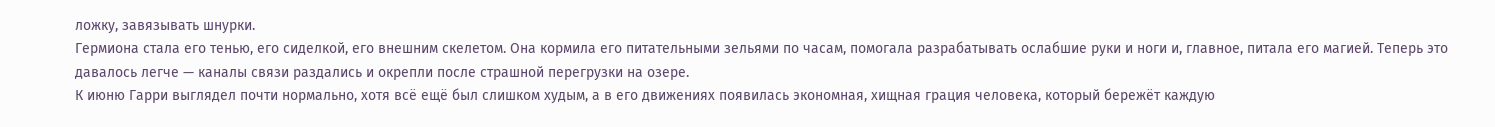ложку, завязывать шнурки.
Гермиона стала его тенью, его сиделкой, его внешним скелетом. Она кормила его питательными зельями по часам, помогала разрабатывать ослабшие руки и ноги и, главное, питала его магией. Теперь это давалось легче — каналы связи раздались и окрепли после страшной перегрузки на озере.
К июню Гарри выглядел почти нормально, хотя всё ещё был слишком худым, а в его движениях появилась экономная, хищная грация человека, который бережёт каждую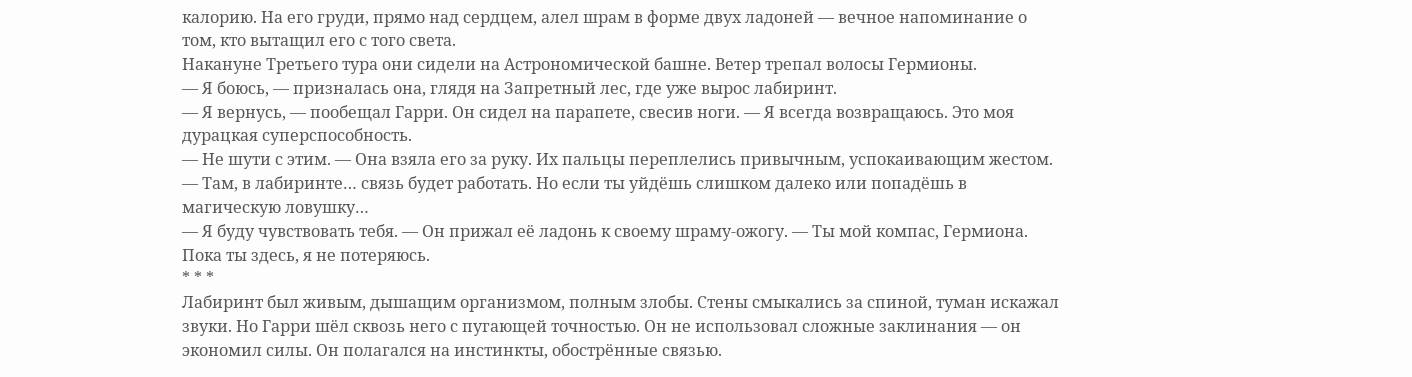калорию. На его груди, прямо над сердцем, алел шрам в форме двух ладоней — вечное напоминание о том, кто вытащил его с того света.
Накануне Третьего тура они сидели на Астрономической башне. Ветер трепал волосы Гермионы.
— Я боюсь, — призналась она, глядя на Запретный лес, где уже вырос лабиринт.
— Я вернусь, — пообещал Гарри. Он сидел на парапете, свесив ноги. — Я всегда возвращаюсь. Это моя дурацкая суперспособность.
— Не шути с этим. — Она взяла его за руку. Их пальцы переплелись привычным, успокаивающим жестом. — Там, в лабиринте… связь будет работать. Но если ты уйдёшь слишком далеко или попадёшь в магическую ловушку…
— Я буду чувствовать тебя. — Он прижал её ладонь к своему шраму-ожогу. — Ты мой компас, Гермиона. Пока ты здесь, я не потеряюсь.
* * *
Лабиринт был живым, дышащим организмом, полным злобы. Стены смыкались за спиной, туман искажал звуки. Но Гарри шёл сквозь него с пугающей точностью. Он не использовал сложные заклинания — он экономил силы. Он полагался на инстинкты, обострённые связью.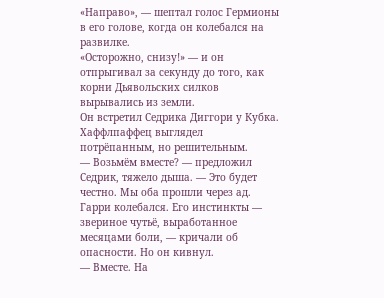«Направо», — шептал голос Гермионы в его голове, когда он колебался на развилке.
«Осторожно, снизу!» — и он отпрыгивал за секунду до того, как корни Дьявольских силков вырывались из земли.
Он встретил Седрика Диггори у Кубка. Хаффлпаффец выглядел потрёпанным, но решительным.
— Возьмём вместе? — предложил Седрик, тяжело дыша. — Это будет честно. Мы оба прошли через ад.
Гарри колебался. Его инстинкты — звериное чутьё, выработанное месяцами боли, — кричали об опасности. Но он кивнул.
— Вместе. На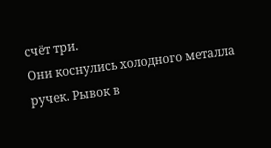счёт три.
Они коснулись холодного металла ручек. Рывок в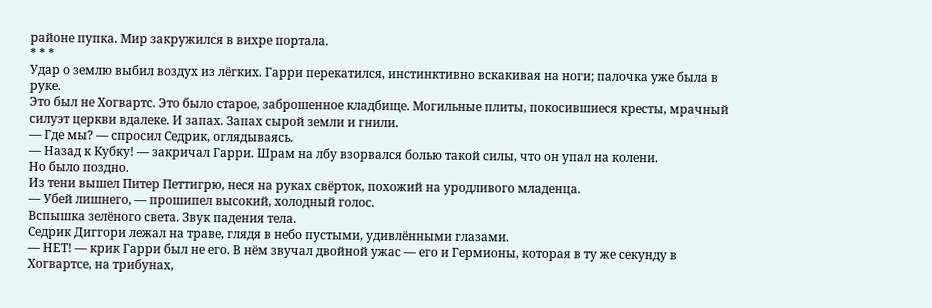районе пупка. Мир закружился в вихре портала.
* * *
Удар о землю выбил воздух из лёгких. Гарри перекатился, инстинктивно вскакивая на ноги; палочка уже была в руке.
Это был не Хогвартс. Это было старое, заброшенное кладбище. Могильные плиты, покосившиеся кресты, мрачный силуэт церкви вдалеке. И запах. Запах сырой земли и гнили.
— Где мы? — спросил Седрик, оглядываясь.
— Назад к Кубку! — закричал Гарри. Шрам на лбу взорвался болью такой силы, что он упал на колени.
Но было поздно.
Из тени вышел Питер Петтигрю, неся на руках свёрток, похожий на уродливого младенца.
— Убей лишнего, — прошипел высокий, холодный голос.
Вспышка зелёного света. Звук падения тела.
Седрик Диггори лежал на траве, глядя в небо пустыми, удивлёнными глазами.
— НЕТ! — крик Гарри был не его. В нём звучал двойной ужас — его и Гермионы, которая в ту же секунду в Хогвартсе, на трибунах,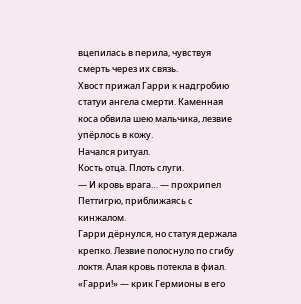вцепилась в перила, чувствуя смерть через их связь.
Хвост прижал Гарри к надгробию статуи ангела смерти. Каменная коса обвила шею мальчика, лезвие упёрлось в кожу.
Начался ритуал.
Кость отца. Плоть слуги.
— И кровь врага… — прохрипел Петтигрю, приближаясь с кинжалом.
Гарри дёрнулся, но статуя держала крепко. Лезвие полоснуло по сгибу локтя. Алая кровь потекла в фиал.
«Гарри!» — крик Гермионы в его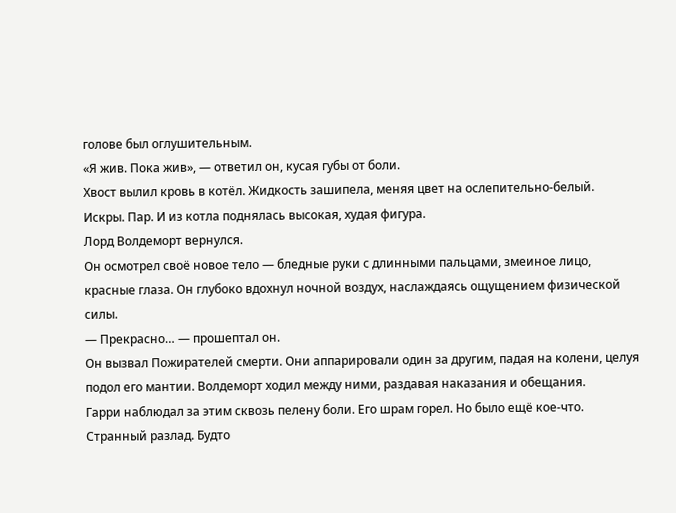голове был оглушительным.
«Я жив. Пока жив», — ответил он, кусая губы от боли.
Хвост вылил кровь в котёл. Жидкость зашипела, меняя цвет на ослепительно-белый.
Искры. Пар. И из котла поднялась высокая, худая фигура.
Лорд Волдеморт вернулся.
Он осмотрел своё новое тело — бледные руки с длинными пальцами, змеиное лицо, красные глаза. Он глубоко вдохнул ночной воздух, наслаждаясь ощущением физической силы.
— Прекрасно… — прошептал он.
Он вызвал Пожирателей смерти. Они аппарировали один за другим, падая на колени, целуя подол его мантии. Волдеморт ходил между ними, раздавая наказания и обещания.
Гарри наблюдал за этим сквозь пелену боли. Его шрам горел. Но было ещё кое-что. Странный разлад. Будто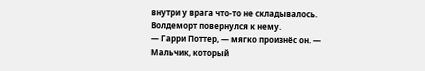внутри у врага что-то не складывалось.
Волдеморт повернулся к нему.
— Гарри Поттер, — мягко произнёс он. — Мальчик, который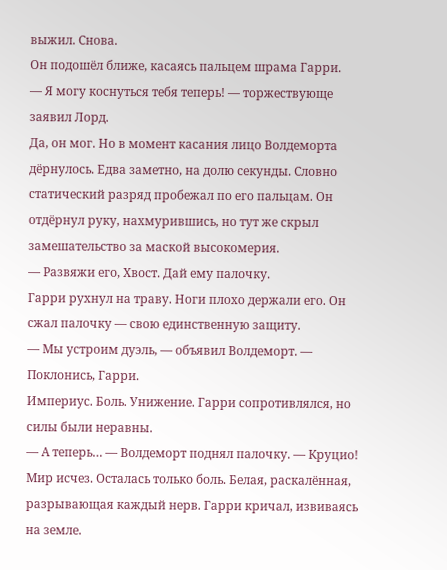выжил. Снова.
Он подошёл ближе, касаясь пальцем шрама Гарри.
— Я могу коснуться тебя теперь! — торжествующе заявил Лорд.
Да, он мог. Но в момент касания лицо Волдеморта дёрнулось. Едва заметно, на долю секунды. Словно статический разряд пробежал по его пальцам. Он отдёрнул руку, нахмурившись, но тут же скрыл замешательство за маской высокомерия.
— Развяжи его, Хвост. Дай ему палочку.
Гарри рухнул на траву. Ноги плохо держали его. Он сжал палочку — свою единственную защиту.
— Мы устроим дуэль, — объявил Волдеморт. — Поклонись, Гарри.
Империус. Боль. Унижение. Гарри сопротивлялся, но силы были неравны.
— А теперь… — Волдеморт поднял палочку. — Круцио!
Мир исчез. Осталась только боль. Белая, раскалённая, разрывающая каждый нерв. Гарри кричал, извиваясь на земле.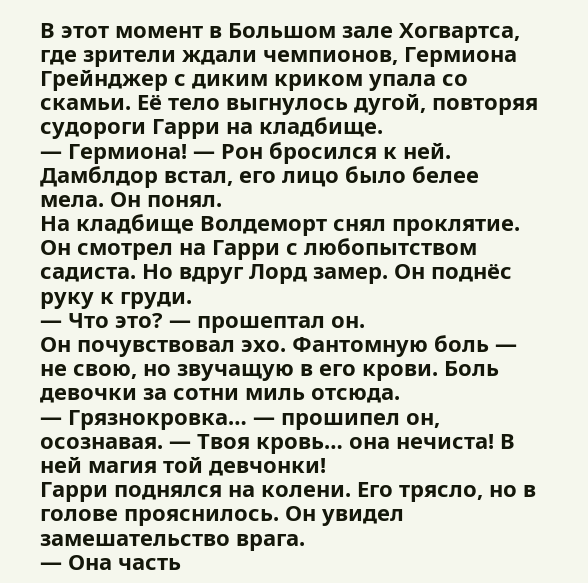В этот момент в Большом зале Хогвартса, где зрители ждали чемпионов, Гермиона Грейнджер с диким криком упала со скамьи. Её тело выгнулось дугой, повторяя судороги Гарри на кладбище.
— Гермиона! — Рон бросился к ней.
Дамблдор встал, его лицо было белее мела. Он понял.
На кладбище Волдеморт снял проклятие. Он смотрел на Гарри с любопытством садиста. Но вдруг Лорд замер. Он поднёс руку к груди.
— Что это? — прошептал он.
Он почувствовал эхо. Фантомную боль — не свою, но звучащую в его крови. Боль девочки за сотни миль отсюда.
— Грязнокровка… — прошипел он, осознавая. — Твоя кровь… она нечиста! В ней магия той девчонки!
Гарри поднялся на колени. Его трясло, но в голове прояснилось. Он увидел замешательство врага.
— Она часть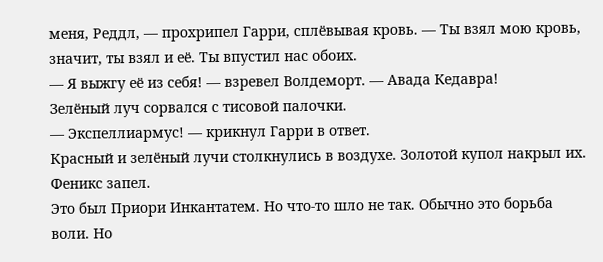меня, Реддл, — прохрипел Гарри, сплёвывая кровь. — Ты взял мою кровь, значит, ты взял и её. Ты впустил нас обоих.
— Я выжгу её из себя! — взревел Волдеморт. — Авада Кедавра!
Зелёный луч сорвался с тисовой палочки.
— Экспеллиармус! — крикнул Гарри в ответ.
Красный и зелёный лучи столкнулись в воздухе. Золотой купол накрыл их. Феникс запел.
Это был Приори Инкантатем. Но что-то шло не так. Обычно это борьба воли. Но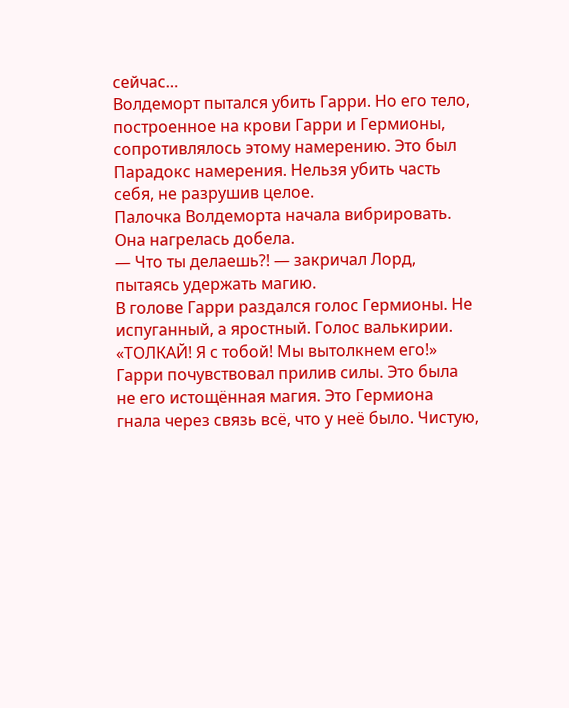сейчас…
Волдеморт пытался убить Гарри. Но его тело, построенное на крови Гарри и Гермионы, сопротивлялось этому намерению. Это был Парадокс намерения. Нельзя убить часть себя, не разрушив целое.
Палочка Волдеморта начала вибрировать. Она нагрелась добела.
— Что ты делаешь?! — закричал Лорд, пытаясь удержать магию.
В голове Гарри раздался голос Гермионы. Не испуганный, а яростный. Голос валькирии.
«ТОЛКАЙ! Я с тобой! Мы вытолкнем его!»
Гарри почувствовал прилив силы. Это была не его истощённая магия. Это Гермиона гнала через связь всё, что у неё было. Чистую,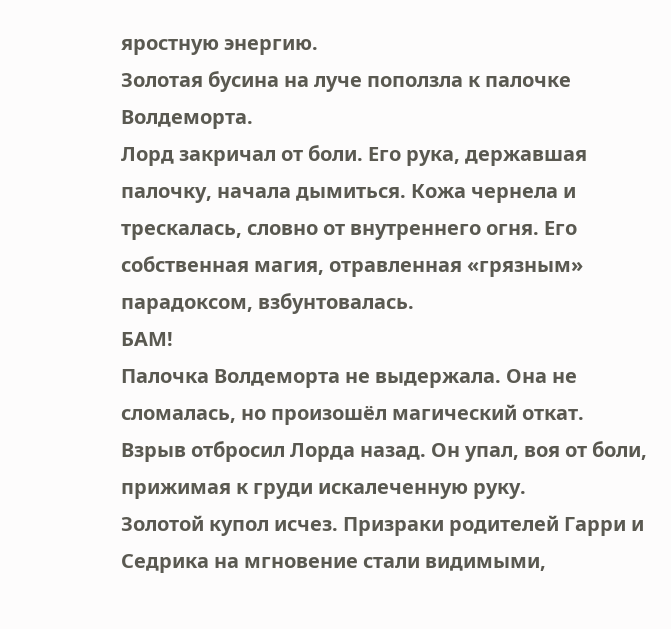яростную энергию.
Золотая бусина на луче поползла к палочке Волдеморта.
Лорд закричал от боли. Его рука, державшая палочку, начала дымиться. Кожа чернела и трескалась, словно от внутреннего огня. Его собственная магия, отравленная «грязным» парадоксом, взбунтовалась.
БАМ!
Палочка Волдеморта не выдержала. Она не сломалась, но произошёл магический откат. Взрыв отбросил Лорда назад. Он упал, воя от боли, прижимая к груди искалеченную руку.
Золотой купол исчез. Призраки родителей Гарри и Седрика на мгновение стали видимыми,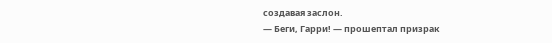создавая заслон.
— Беги, Гарри! — прошептал призрак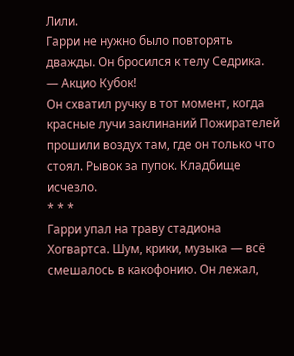Лили.
Гарри не нужно было повторять дважды. Он бросился к телу Седрика.
— Акцио Кубок!
Он схватил ручку в тот момент, когда красные лучи заклинаний Пожирателей прошили воздух там, где он только что стоял. Рывок за пупок. Кладбище исчезло.
* * *
Гарри упал на траву стадиона Хогвартса. Шум, крики, музыка — всё смешалось в какофонию. Он лежал,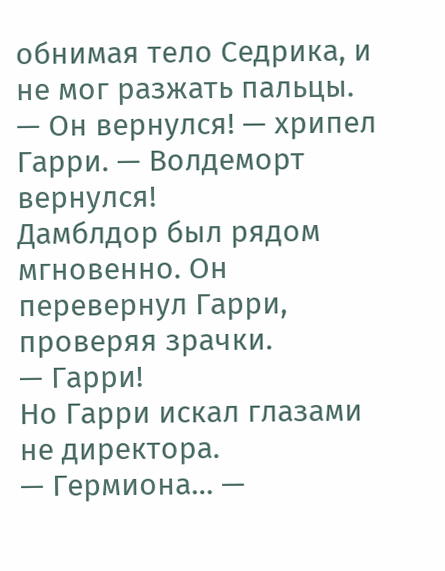обнимая тело Седрика, и не мог разжать пальцы.
— Он вернулся! — хрипел Гарри. — Волдеморт вернулся!
Дамблдор был рядом мгновенно. Он перевернул Гарри, проверяя зрачки.
— Гарри!
Но Гарри искал глазами не директора.
— Гермиона… —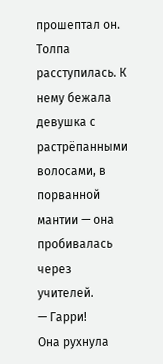прошептал он.
Толпа расступилась. К нему бежала девушка с растрёпанными волосами, в порванной мантии — она пробивалась через учителей.
— Гарри!
Она рухнула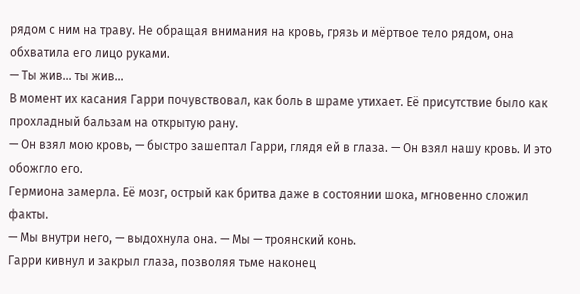рядом с ним на траву. Не обращая внимания на кровь, грязь и мёртвое тело рядом, она обхватила его лицо руками.
— Ты жив… ты жив…
В момент их касания Гарри почувствовал, как боль в шраме утихает. Её присутствие было как прохладный бальзам на открытую рану.
— Он взял мою кровь, — быстро зашептал Гарри, глядя ей в глаза. — Он взял нашу кровь. И это обожгло его.
Гермиона замерла. Её мозг, острый как бритва даже в состоянии шока, мгновенно сложил факты.
— Мы внутри него, — выдохнула она. — Мы — троянский конь.
Гарри кивнул и закрыл глаза, позволяя тьме наконец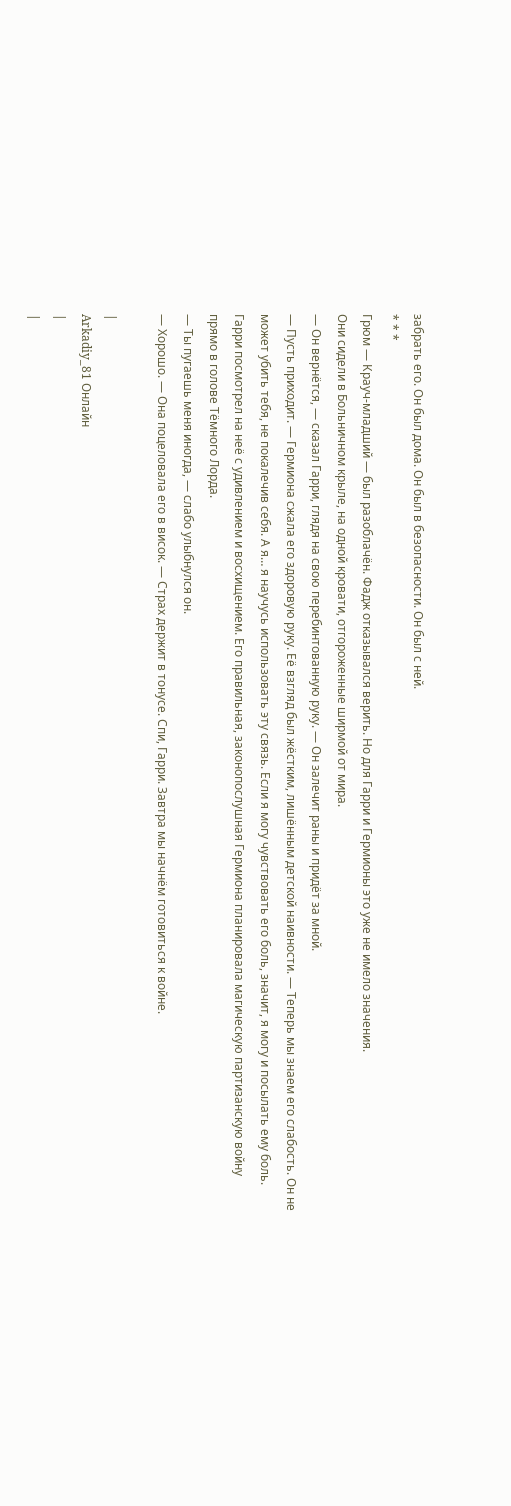забрать его. Он был дома. Он был в безопасности. Он был с ней.
* * *
Грюм — Крауч-младший — был разоблачён. Фадж отказывался верить. Но для Гарри и Гермионы это уже не имело значения.
Они сидели в Больничном крыле, на одной кровати, отгороженные ширмой от мира.
— Он вернётся, — сказал Гарри, глядя на свою перебинтованную руку. — Он залечит раны и придёт за мной.
— Пусть приходит. — Гермиона сжала его здоровую руку. Её взгляд был жёстким, лишённым детской наивности. — Теперь мы знаем его слабость. Он не может убить тебя, не покалечив себя. А я… я научусь использовать эту связь. Если я могу чувствовать его боль, значит, я могу и посылать ему боль.
Гарри посмотрел на неё с удивлением и восхищением. Его правильная, законопослушная Гермиона планировала магическую партизанскую войну прямо в голове Тёмного Лорда.
— Ты пугаешь меня иногда, — слабо улыбнулся он.
— Хорошо. — Она поцеловала его в висок. — Страх держит в тонусе. Спи, Гарри. Завтра мы начнём готовиться к войне.

|
Arkadiy_81 Онлайн
|
|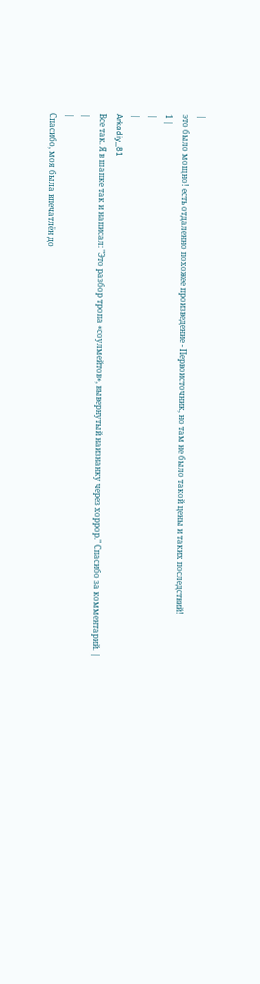|
это было мощно! есть отдаленно похожее произведение - Первоисточник, но там не было такой цены и таких последствий!
1 |
|
|
Arkadiy_81
Все так. Я в шапке так и написал: "Это разбор тропа «соулмейтов», вывернутый наизнанку через хоррор." Спасибо за комментарий. |
|
|
Спасибо, моя была впечатлён до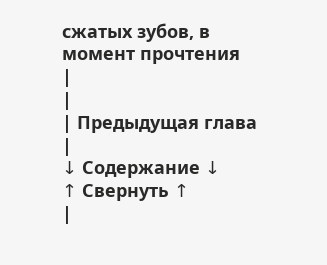сжатых зубов, в момент прочтения
|
|
| Предыдущая глава |
↓ Содержание ↓
↑ Свернуть ↑
|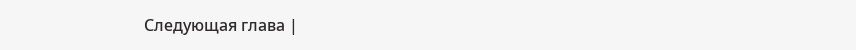Следующая глава |